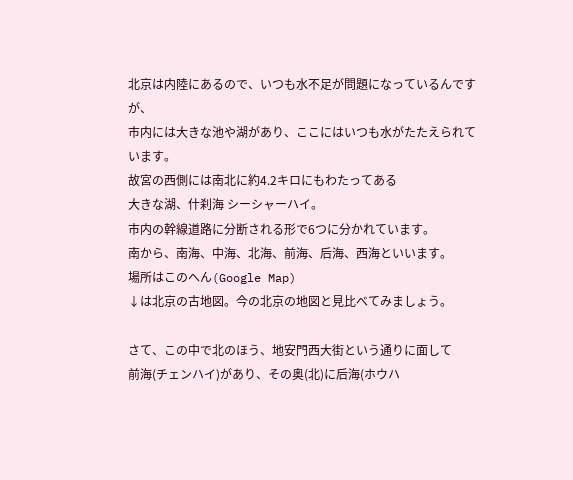北京は内陸にあるので、いつも水不足が問題になっているんですが、
市内には大きな池や湖があり、ここにはいつも水がたたえられています。
故宮の西側には南北に約4.2キロにもわたってある
大きな湖、什刹海 シーシャーハイ。
市内の幹線道路に分断される形で6つに分かれています。
南から、南海、中海、北海、前海、后海、西海といいます。
場所はこのへん(Google Map)
↓は北京の古地図。今の北京の地図と見比べてみましょう。

さて、この中で北のほう、地安門西大街という通りに面して
前海(チェンハイ)があり、その奥(北)に后海(ホウハ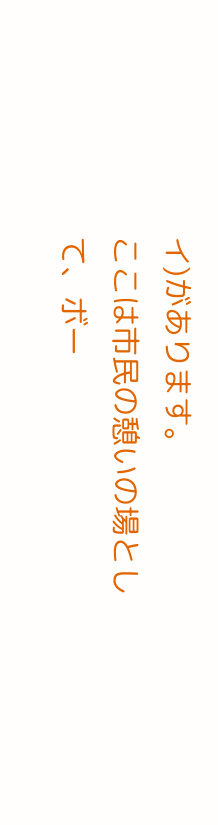イ)があります。
ここは市民の憩いの場として、ボー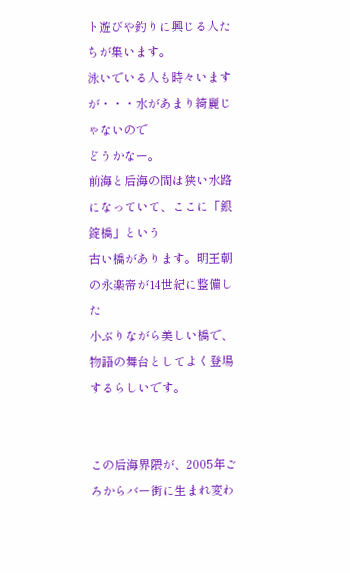ト遊びや釣りに興じる人たちが集います。
泳いでいる人も時々いますが・・・水があまり綺麗じゃないので
どうかなー。
前海と后海の間は狭い水路になっていて、ここに「銀錠橋」という
古い橋があります。明王朝の永楽帝が14世紀に整備した
小ぶりながら美しい橋で、物語の舞台としてよく登場するらしいです。


この后海界隈が、2005年ごろからバー街に生まれ変わ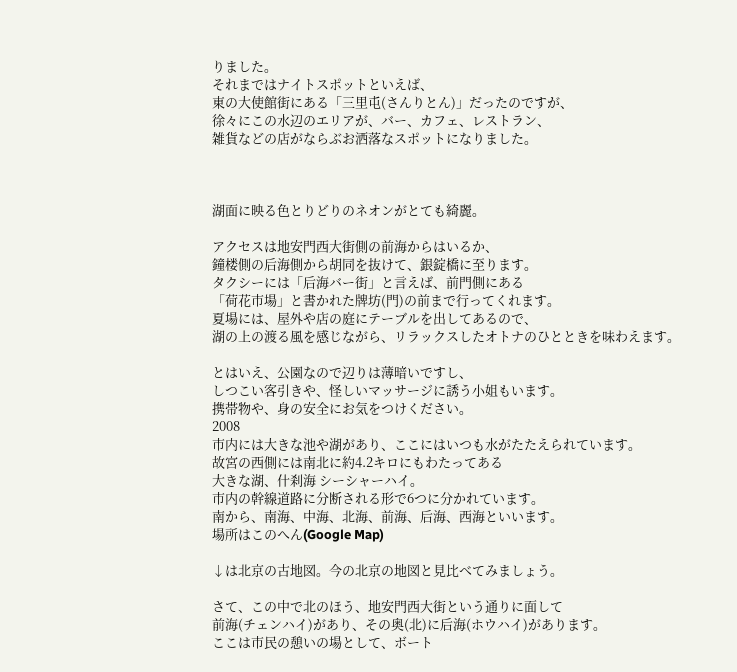りました。
それまではナイトスポットといえば、
東の大使館街にある「三里屯(さんりとん)」だったのですが、
徐々にこの水辺のエリアが、バー、カフェ、レストラン、
雑貨などの店がならぶお洒落なスポットになりました。



湖面に映る色とりどりのネオンがとても綺麗。

アクセスは地安門西大街側の前海からはいるか、
鐘楼側の后海側から胡同を抜けて、銀錠橋に至ります。
タクシーには「后海バー街」と言えば、前門側にある
「荷花市場」と書かれた牌坊(門)の前まで行ってくれます。
夏場には、屋外や店の庭にテーブルを出してあるので、
湖の上の渡る風を感じながら、リラックスしたオトナのひとときを味わえます。

とはいえ、公園なので辺りは薄暗いですし、
しつこい客引きや、怪しいマッサージに誘う小姐もいます。
携帯物や、身の安全にお気をつけください。
2008
市内には大きな池や湖があり、ここにはいつも水がたたえられています。
故宮の西側には南北に約4.2キロにもわたってある
大きな湖、什刹海 シーシャーハイ。
市内の幹線道路に分断される形で6つに分かれています。
南から、南海、中海、北海、前海、后海、西海といいます。
場所はこのへん(Google Map)

↓は北京の古地図。今の北京の地図と見比べてみましょう。

さて、この中で北のほう、地安門西大街という通りに面して
前海(チェンハイ)があり、その奥(北)に后海(ホウハイ)があります。
ここは市民の憩いの場として、ボート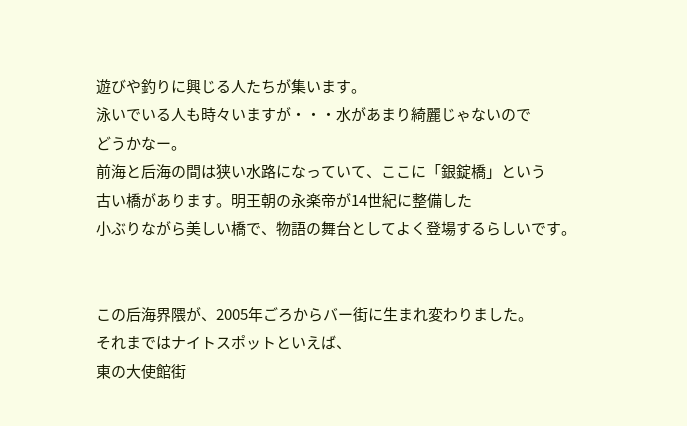遊びや釣りに興じる人たちが集います。
泳いでいる人も時々いますが・・・水があまり綺麗じゃないので
どうかなー。
前海と后海の間は狭い水路になっていて、ここに「銀錠橋」という
古い橋があります。明王朝の永楽帝が14世紀に整備した
小ぶりながら美しい橋で、物語の舞台としてよく登場するらしいです。


この后海界隈が、2005年ごろからバー街に生まれ変わりました。
それまではナイトスポットといえば、
東の大使館街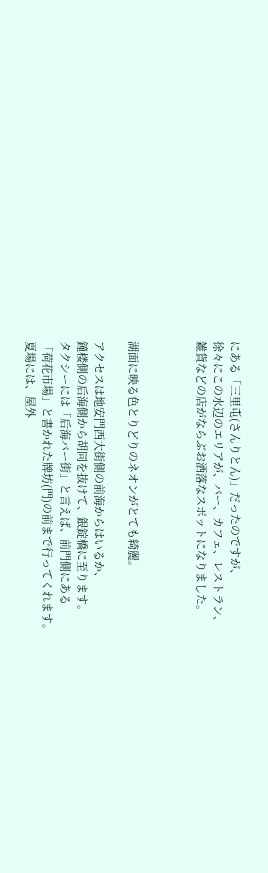にある「三里屯(さんりとん)」だったのですが、
徐々にこの水辺のエリアが、バー、カフェ、レストラン、
雑貨などの店がならぶお洒落なスポットになりました。



湖面に映る色とりどりのネオンがとても綺麗。

アクセスは地安門西大街側の前海からはいるか、
鐘楼側の后海側から胡同を抜けて、銀錠橋に至ります。
タクシーには「后海バー街」と言えば、前門側にある
「荷花市場」と書かれた牌坊(門)の前まで行ってくれます。
夏場には、屋外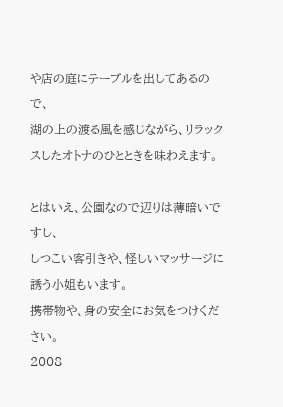や店の庭にテーブルを出してあるので、
湖の上の渡る風を感じながら、リラックスしたオトナのひとときを味わえます。

とはいえ、公園なので辺りは薄暗いですし、
しつこい客引きや、怪しいマッサージに誘う小姐もいます。
携帯物や、身の安全にお気をつけください。
2008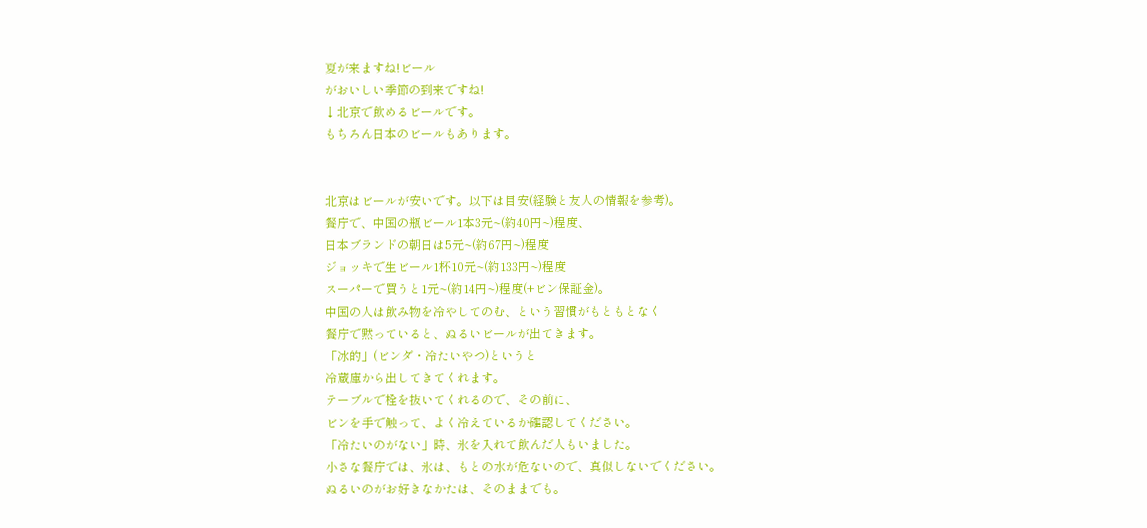夏が来ますね!ビール
がおいしい季節の到来ですね!
↓北京で飲めるビールです。
もちろん日本のビールもあります。


北京はビールが安いです。以下は目安(経験と友人の情報を参考)。
餐庁で、中国の瓶ビール1本3元~(約40円~)程度、
日本ブランドの朝日は5元~(約67円~)程度
ジョッキで生ビール1杯10元~(約133円~)程度
スーパーで買うと1元~(約14円~)程度(+ビン保証金)。
中国の人は飲み物を冷やしてのむ、という習慣がもともとなく
餐庁で黙っていると、ぬるいビールが出てきます。
「冰的」(ビンダ・冷たいやつ)というと
冷蔵庫から出してきてくれます。
テーブルで栓を抜いてくれるので、その前に、
ビンを手で触って、よく冷えているか確認してください。
「冷たいのがない」時、氷を入れて飲んだ人もいました。
小さな餐庁では、氷は、もとの水が危ないので、真似しないでください。
ぬるいのがお好きなかたは、そのままでも。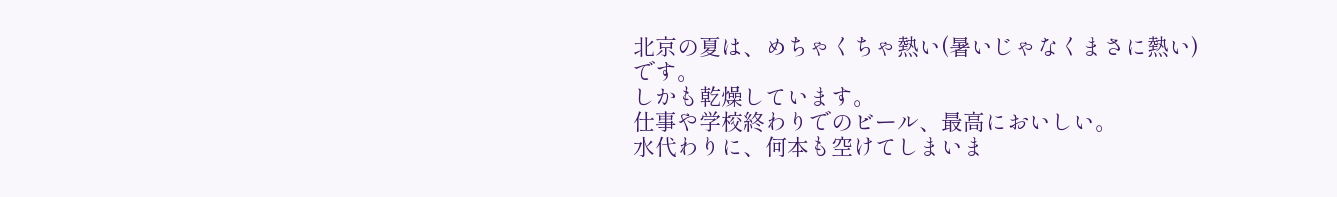北京の夏は、めちゃくちゃ熱い(暑いじゃなくまさに熱い)です。
しかも乾燥しています。
仕事や学校終わりでのビール、最高においしい。
水代わりに、何本も空けてしまいま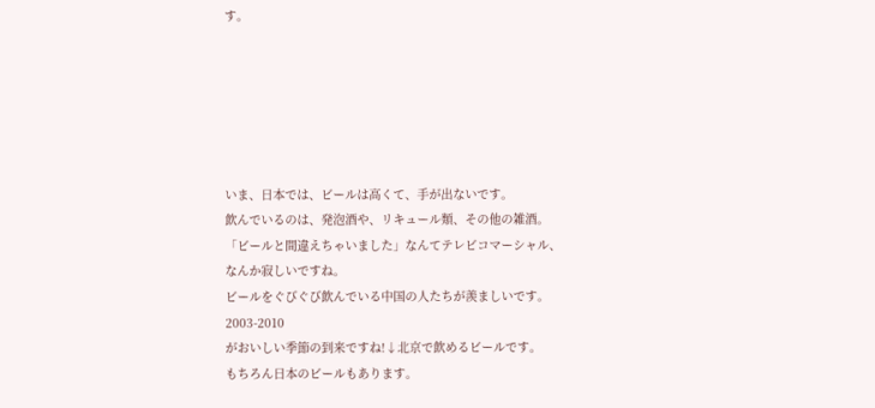す。






いま、日本では、ビールは高くて、手が出ないです。
飲んでいるのは、発泡酒や、リキュール類、その他の雑酒。
「ビールと間違えちゃいました」なんてテレビコマーシャル、
なんか寂しいですね。
ビールをぐびぐび飲んでいる中国の人たちが羨ましいです。
2003-2010
がおいしい季節の到来ですね!↓北京で飲めるビールです。
もちろん日本のビールもあります。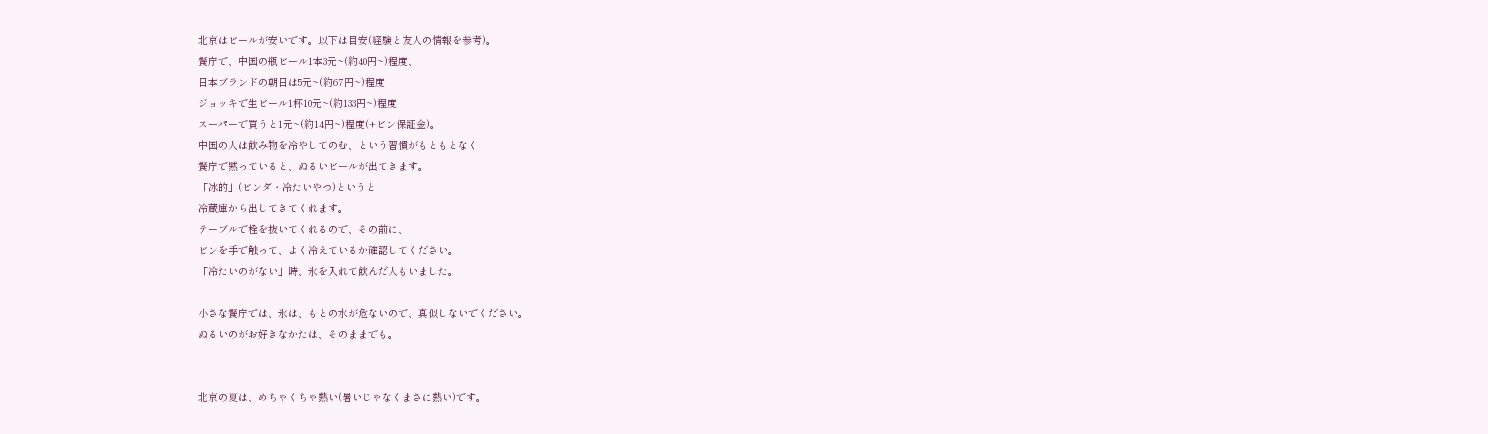北京はビールが安いです。以下は目安(経験と友人の情報を参考)。
餐庁で、中国の瓶ビール1本3元~(約40円~)程度、
日本ブランドの朝日は5元~(約67円~)程度
ジョッキで生ビール1杯10元~(約133円~)程度
スーパーで買うと1元~(約14円~)程度(+ビン保証金)。
中国の人は飲み物を冷やしてのむ、という習慣がもともとなく
餐庁で黙っていると、ぬるいビールが出てきます。
「冰的」(ビンダ・冷たいやつ)というと
冷蔵庫から出してきてくれます。
テーブルで栓を抜いてくれるので、その前に、
ビンを手で触って、よく冷えているか確認してください。
「冷たいのがない」時、氷を入れて飲んだ人もいました。

小さな餐庁では、氷は、もとの水が危ないので、真似しないでください。
ぬるいのがお好きなかたは、そのままでも。


北京の夏は、めちゃくちゃ熱い(暑いじゃなくまさに熱い)です。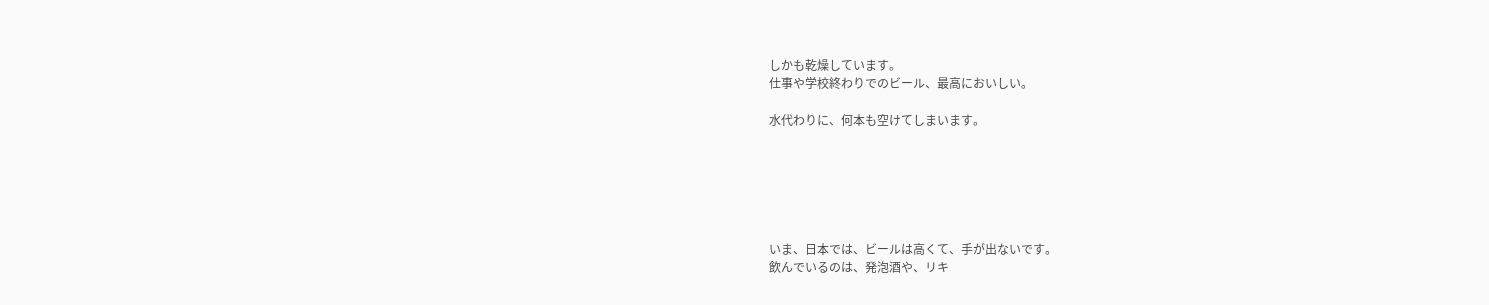しかも乾燥しています。
仕事や学校終わりでのビール、最高においしい。

水代わりに、何本も空けてしまいます。






いま、日本では、ビールは高くて、手が出ないです。
飲んでいるのは、発泡酒や、リキ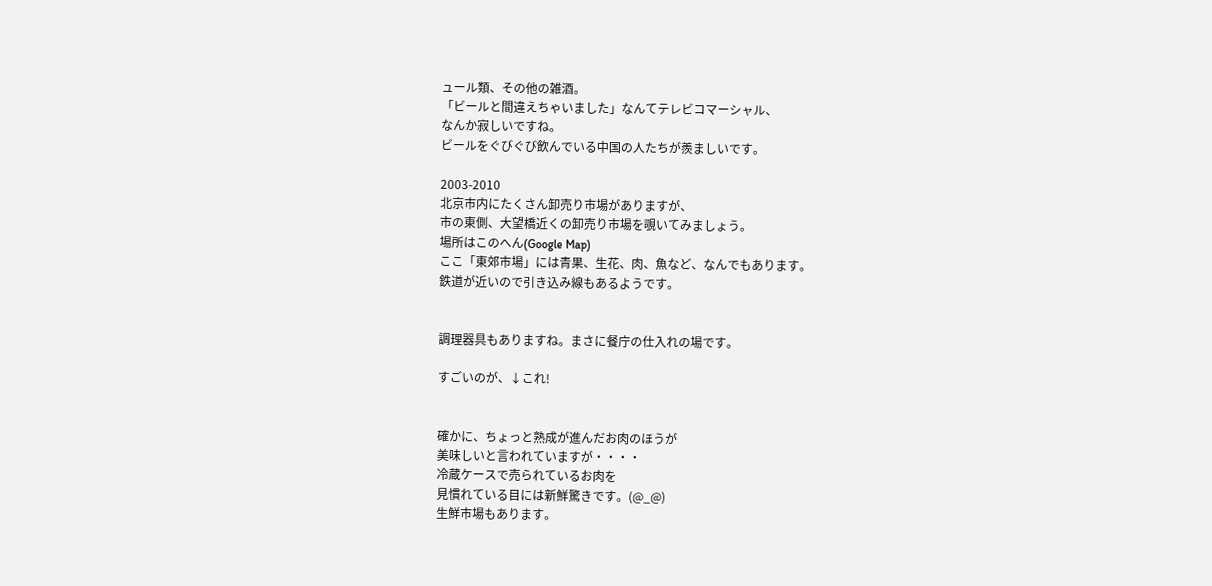ュール類、その他の雑酒。
「ビールと間違えちゃいました」なんてテレビコマーシャル、
なんか寂しいですね。
ビールをぐびぐび飲んでいる中国の人たちが羨ましいです。

2003-2010
北京市内にたくさん卸売り市場がありますが、
市の東側、大望橋近くの卸売り市場を覗いてみましょう。
場所はこのへん(Google Map)
ここ「東郊市場」には青果、生花、肉、魚など、なんでもあります。
鉄道が近いので引き込み線もあるようです。


調理器具もありますね。まさに餐庁の仕入れの場です。

すごいのが、↓これ!


確かに、ちょっと熟成が進んだお肉のほうが
美味しいと言われていますが・・・・
冷蔵ケースで売られているお肉を
見慣れている目には新鮮驚きです。(@_@)
生鮮市場もあります。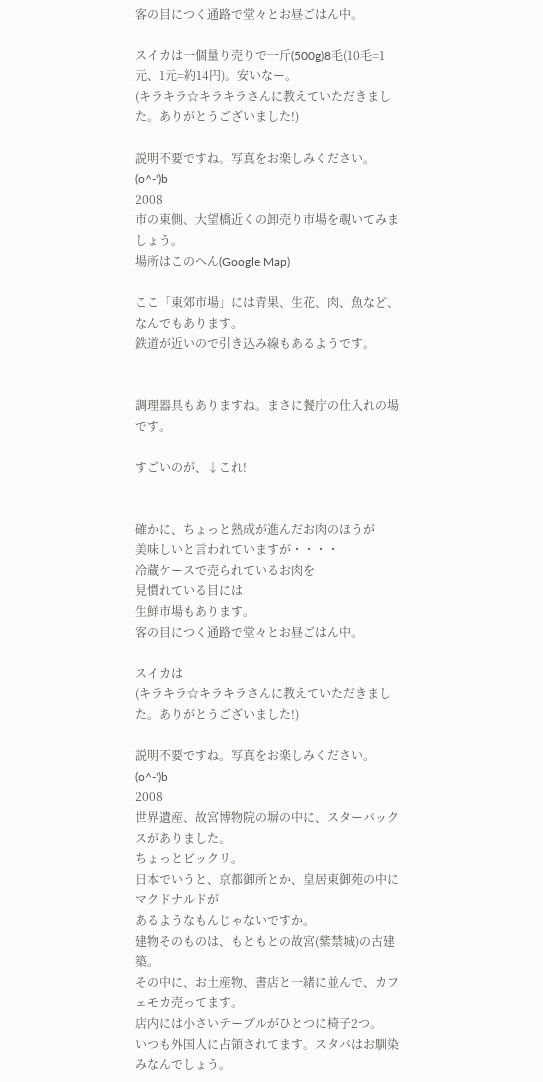客の目につく通路で堂々とお昼ごはん中。

スイカは一個量り売りで一斤(500g)8毛(10毛=1元、1元=約14円)。安いなー。
(キラキラ☆キラキラさんに教えていただきました。ありがとうございました!)

説明不要ですね。写真をお楽しみください。(o^-')b
2008
市の東側、大望橋近くの卸売り市場を覗いてみましょう。
場所はこのへん(Google Map)

ここ「東郊市場」には青果、生花、肉、魚など、なんでもあります。
鉄道が近いので引き込み線もあるようです。


調理器具もありますね。まさに餐庁の仕入れの場です。

すごいのが、↓これ!


確かに、ちょっと熟成が進んだお肉のほうが
美味しいと言われていますが・・・・
冷蔵ケースで売られているお肉を
見慣れている目には
生鮮市場もあります。
客の目につく通路で堂々とお昼ごはん中。

スイカは
(キラキラ☆キラキラさんに教えていただきました。ありがとうございました!)

説明不要ですね。写真をお楽しみください。(o^-')b
2008
世界遺産、故宮博物院の塀の中に、スターバックスがありました。
ちょっとビックリ。
日本でいうと、京都御所とか、皇居東御苑の中にマクドナルドが
あるようなもんじゃないですか。
建物そのものは、もともとの故宮(紫禁城)の古建築。
その中に、お土産物、書店と一緒に並んで、カフェモカ売ってます。
店内には小さいテーブルがひとつに椅子2つ。
いつも外国人に占領されてます。スタバはお馴染みなんでしょう。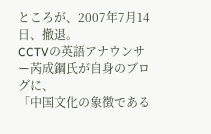ところが、2007年7月14日、撤退。
CCTVの英語アナウンサー芮成鋼氏が自身のブログに、
「中国文化の象徴である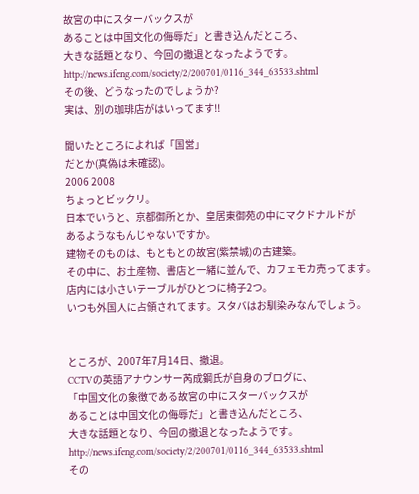故宮の中にスターバックスが
あることは中国文化の侮辱だ」と書き込んだところ、
大きな話題となり、今回の撤退となったようです。
http://news.ifeng.com/society/2/200701/0116_344_63533.shtml
その後、どうなったのでしょうか?
実は、別の珈琲店がはいってます!!

聞いたところによれば「国営」
だとか(真偽は未確認)。
2006 2008
ちょっとビックリ。
日本でいうと、京都御所とか、皇居東御苑の中にマクドナルドが
あるようなもんじゃないですか。
建物そのものは、もともとの故宮(紫禁城)の古建築。
その中に、お土産物、書店と一緒に並んで、カフェモカ売ってます。
店内には小さいテーブルがひとつに椅子2つ。
いつも外国人に占領されてます。スタバはお馴染みなんでしょう。


ところが、2007年7月14日、撤退。
CCTVの英語アナウンサー芮成鋼氏が自身のブログに、
「中国文化の象徴である故宮の中にスターバックスが
あることは中国文化の侮辱だ」と書き込んだところ、
大きな話題となり、今回の撤退となったようです。
http://news.ifeng.com/society/2/200701/0116_344_63533.shtml
その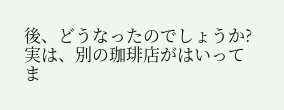後、どうなったのでしょうか?
実は、別の珈琲店がはいってま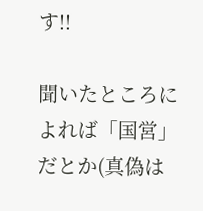す!!

聞いたところによれば「国営」
だとか(真偽は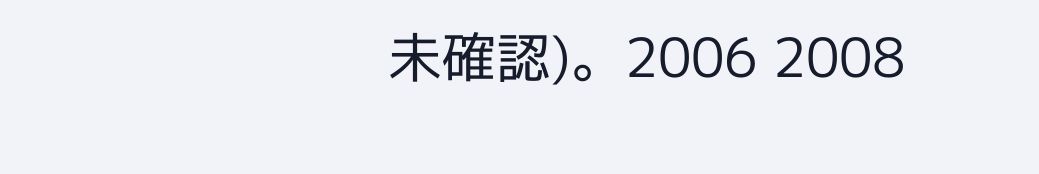未確認)。2006 2008